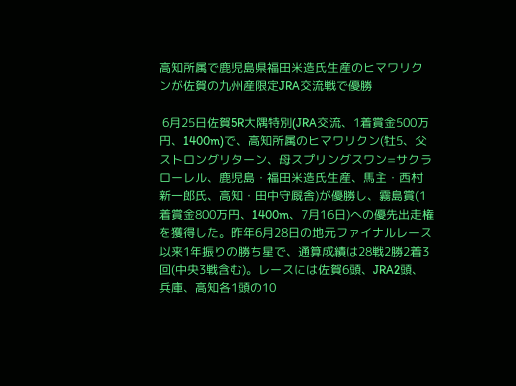高知所属で鹿児島県福田米造氏生産のヒマワリクンが佐賀の九州産限定JRA交流戦で優勝

 6月25日佐賀5R大隅特別(JRA交流、1着賞金500万円、1400m)で、高知所属のヒマワリクン(牡5、父ストロングリターン、母スプリングスワン=サクラローレル、鹿児島・福田米造氏生産、馬主・西村新一郎氏、高知・田中守厩舎)が優勝し、霧島賞(1着賞金800万円、1400m、7月16日)への優先出走権を獲得した。昨年6月28日の地元ファイナルレース以来1年振りの勝ち星で、通算成績は28戦2勝2着3回(中央3戦含む)。レースには佐賀6頭、JRA2頭、兵庫、高知各1頭の10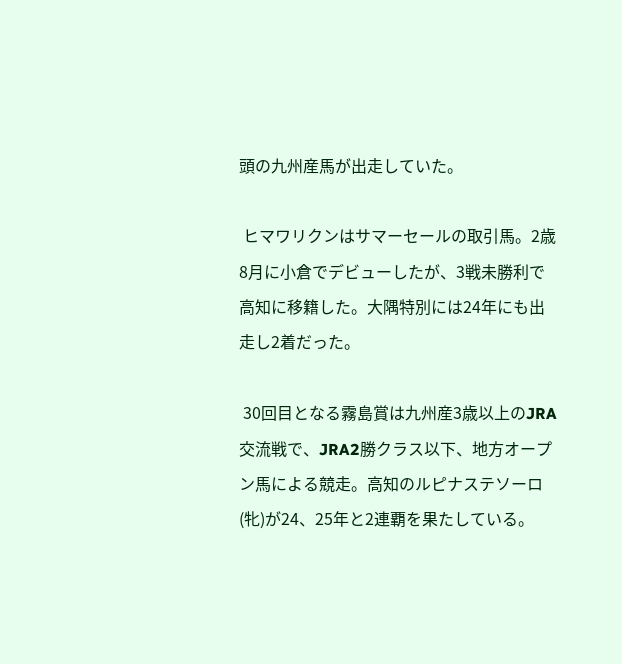頭の九州産馬が出走していた。

 ヒマワリクンはサマーセールの取引馬。2歳8月に小倉でデビューしたが、3戦未勝利で高知に移籍した。大隅特別には24年にも出走し2着だった。

 30回目となる霧島賞は九州産3歳以上のJRA交流戦で、JRA2勝クラス以下、地方オープン馬による競走。高知のルピナステソーロ(牝)が24、25年と2連覇を果たしている。